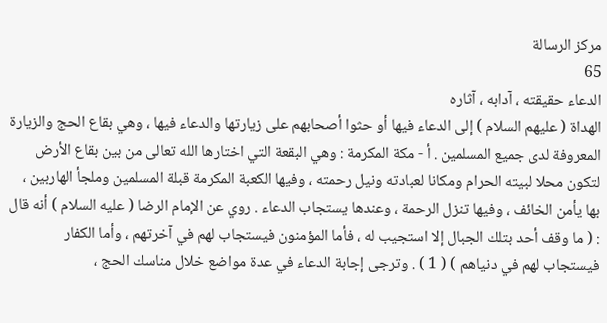مركز الرسالة
65
الدعاء حقيقته ، آدابه ، آثاره
الهداة ( عليهم السلام ) إلى الدعاء فيها أو حثوا أصحابهم على زيارتها والدعاء فيها ، وهي بقاع الحج والزيارة المعروفة لدى جميع المسلمين . أ - مكة المكرمة : وهي البقعة التي اختارها الله تعالى من بين بقاع الأرض لتكون محلا لبيته الحرام ومكانا لعبادته ونيل رحمته ، وفيها الكعبة المكرمة قبلة المسلمين وملجأ الهاربين ، بها يأمن الخائف ، وفيها تنزل الرحمة ، وعندها يستجاب الدعاء . روي عن الإمام الرضا ( عليه السلام ) أنه قال : ( ما وقف أحد بتلك الجبال إلا استجيب له ، فأما المؤمنون فيستجاب لهم في آخرتهم ، وأما الكفار فيستجاب لهم في دنياهم ) ( 1 ) . وترجى إجابة الدعاء في عدة مواضع خلال مناسك الحج ،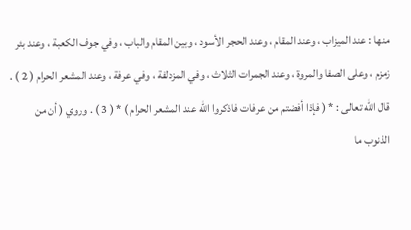منها : عند الميزاب ، وعند المقام ، وعند الحجر الأسود ، وبين المقام والباب ، وفي جوف الكعبة ، وعند بئر زمزم ، وعلى الصفا والمروة ، وعند الجمرات الثلاث ، وفي المزدلفة ، وفي عرفة ، وعند المشعر الحرام ( 2 ) . قال الله تعالى : * ( فإذا أفضتم من عرفات فاذكروا الله عند المشعر الحرام ) * ( 3 ) . وروي ( أن من الذنوب ما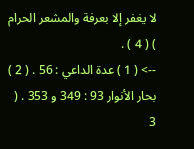لا يغفر إلا بعرفة والمشعر الحرام ) ( 4 ) .
--> ( 1 ) عدة الداعي : 56 . ( 2 ) بحار الأنوار 93 : 349 و 353 . ( 3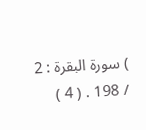) سورة البقرة : 2 / 198 . ( 4 )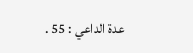عدة الداعي : 55 .